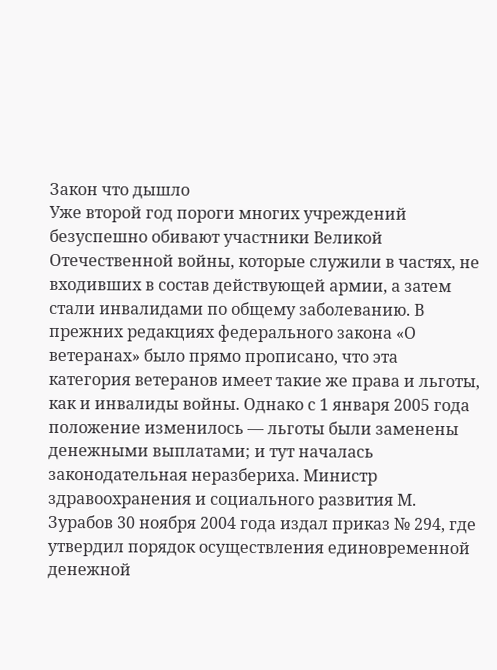Закон что дышло
Уже второй год пороги многих учреждений безуспешно обивают участники Великой Отечественной войны, которые служили в частях, не входивших в состав действующей армии, а затем стали инвалидами по общему заболеванию. В прежних редакциях федерального закона «О ветеранах» было прямо прописано, что эта категория ветеранов имеет такие же права и льготы, как и инвалиды войны. Однако с 1 января 2005 года положение изменилось — льготы были заменены денежными выплатами; и тут началась законодательная неразбериха. Министр здравоохранения и социального развития М. Зурабов 30 ноября 2004 года издал приказ № 294, где утвердил порядок осуществления единовременной денежной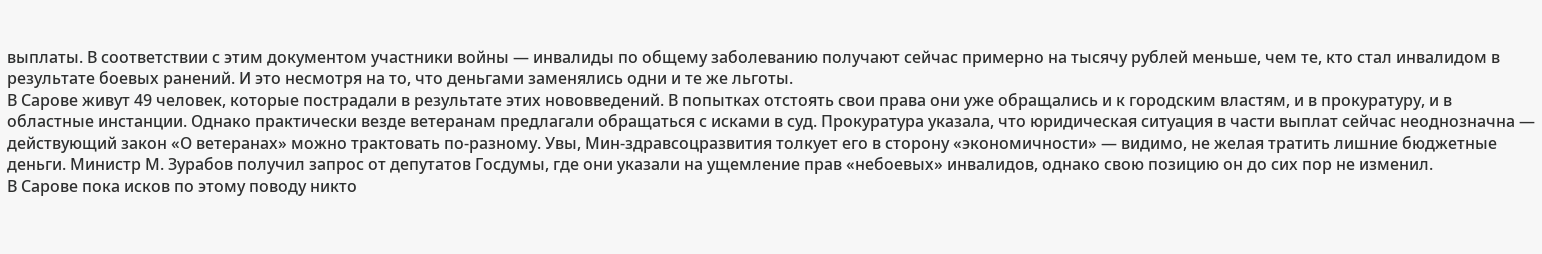выплаты. В соответствии с этим документом участники войны — инвалиды по общему заболеванию получают сейчас примерно на тысячу рублей меньше, чем те, кто стал инвалидом в результате боевых ранений. И это несмотря на то, что деньгами заменялись одни и те же льготы.
В Сарове живут 49 человек, которые пострадали в результате этих нововведений. В попытках отстоять свои права они уже обращались и к городским властям, и в прокуратуру, и в областные инстанции. Однако практически везде ветеранам предлагали обращаться с исками в суд. Прокуратура указала, что юридическая ситуация в части выплат сейчас неоднозначна — действующий закон «О ветеранах» можно трактовать по-разному. Увы, Мин-здравсоцразвития толкует его в сторону «экономичности» — видимо, не желая тратить лишние бюджетные деньги. Министр М. Зурабов получил запрос от депутатов Госдумы, где они указали на ущемление прав «небоевых» инвалидов, однако свою позицию он до сих пор не изменил.
В Сарове пока исков по этому поводу никто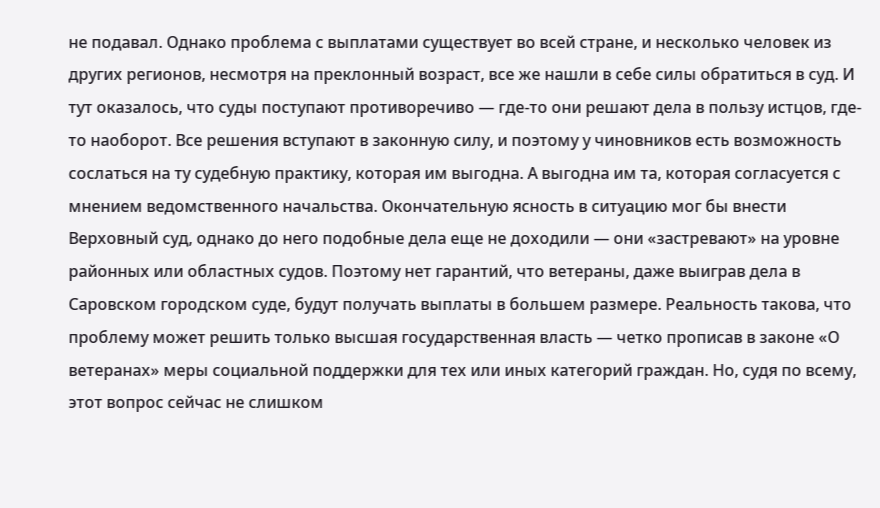не подавал. Однако проблема с выплатами существует во всей стране, и несколько человек из других регионов, несмотря на преклонный возраст, все же нашли в себе силы обратиться в суд. И тут оказалось, что суды поступают противоречиво — где-то они решают дела в пользу истцов, где-то наоборот. Все решения вступают в законную силу, и поэтому у чиновников есть возможность сослаться на ту судебную практику, которая им выгодна. А выгодна им та, которая согласуется с мнением ведомственного начальства. Окончательную ясность в ситуацию мог бы внести Верховный суд, однако до него подобные дела еще не доходили — они «застревают» на уровне районных или областных судов. Поэтому нет гарантий, что ветераны, даже выиграв дела в Саровском городском суде, будут получать выплаты в большем размере. Реальность такова, что проблему может решить только высшая государственная власть — четко прописав в законе «О ветеранах» меры социальной поддержки для тех или иных категорий граждан. Но, судя по всему, этот вопрос сейчас не слишком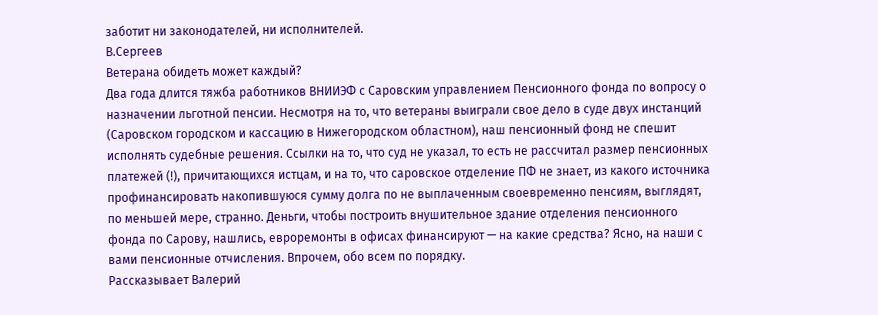заботит ни законодателей, ни исполнителей.
В.Сергеев
Ветерана обидеть может каждый?
Два года длится тяжба работников ВНИИЭФ с Саровским управлением Пенсионного фонда по вопросу о назначении льготной пенсии. Несмотря на то, что ветераны выиграли свое дело в суде двух инстанций (Саровском городском и кассацию в Нижегородском областном), наш пенсионный фонд не спешит исполнять судебные решения. Ссылки на то, что суд не указал, то есть не рассчитал размер пенсионных платежей (!), причитающихся истцам, и на то, что саровское отделение ПФ не знает, из какого источника профинансировать накопившуюся сумму долга по не выплаченным своевременно пенсиям, выглядят, по меньшей мере, странно. Деньги, чтобы построить внушительное здание отделения пенсионного фонда по Сарову, нашлись, евроремонты в офисах финансируют — на какие средства? Ясно, на наши с вами пенсионные отчисления. Впрочем, обо всем по порядку.
Рассказывает Валерий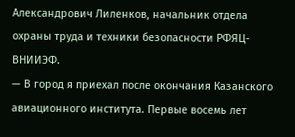Александрович Лиленков, начальник отдела охраны труда и техники безопасности РФЯЦ-ВНИИЭФ.
— В город я приехал после окончания Казанского авиационного института. Первые восемь лет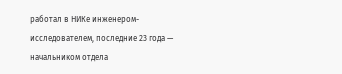работал в НИКе инженером-исследователем, последние 23 года — начальником отдела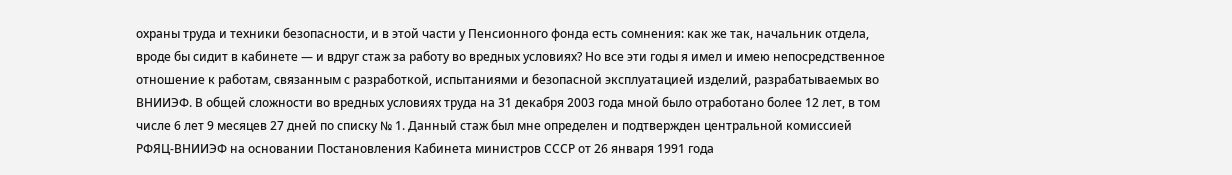охраны труда и техники безопасности, и в этой части у Пенсионного фонда есть сомнения: как же так, начальник отдела, вроде бы сидит в кабинете — и вдруг стаж за работу во вредных условиях? Но все эти годы я имел и имею непосредственное отношение к работам, связанным с разработкой, испытаниями и безопасной эксплуатацией изделий, разрабатываемых во ВНИИЭФ. В общей сложности во вредных условиях труда на 31 декабря 2003 года мной было отработано более 12 лет, в том числе 6 лет 9 месяцев 27 дней по списку № 1. Данный стаж был мне определен и подтвержден центральной комиссией РФЯЦ-ВНИИЭФ на основании Постановления Кабинета министров СССР от 26 января 1991 года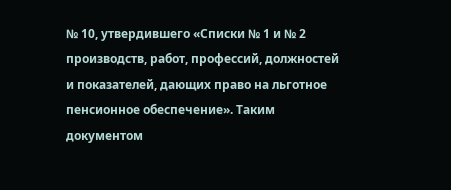№ 10, утвердившего «Списки № 1 и № 2 производств, работ, профессий, должностей и показателей, дающих право на льготное пенсионное обеспечение». Таким документом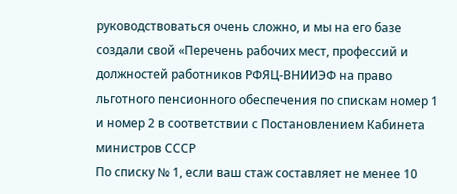руководствоваться очень сложно, и мы на его базе создали свой «Перечень рабочих мест, профессий и должностей работников РФЯЦ-ВНИИЭФ на право льготного пенсионного обеспечения по спискам номер 1 и номер 2 в соответствии с Постановлением Кабинета министров СССР
По списку № 1, если ваш стаж составляет не менее 10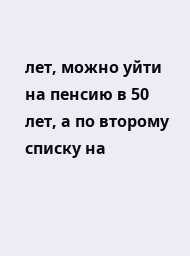лет, можно уйти на пенсию в 50 лет, а по второму списку на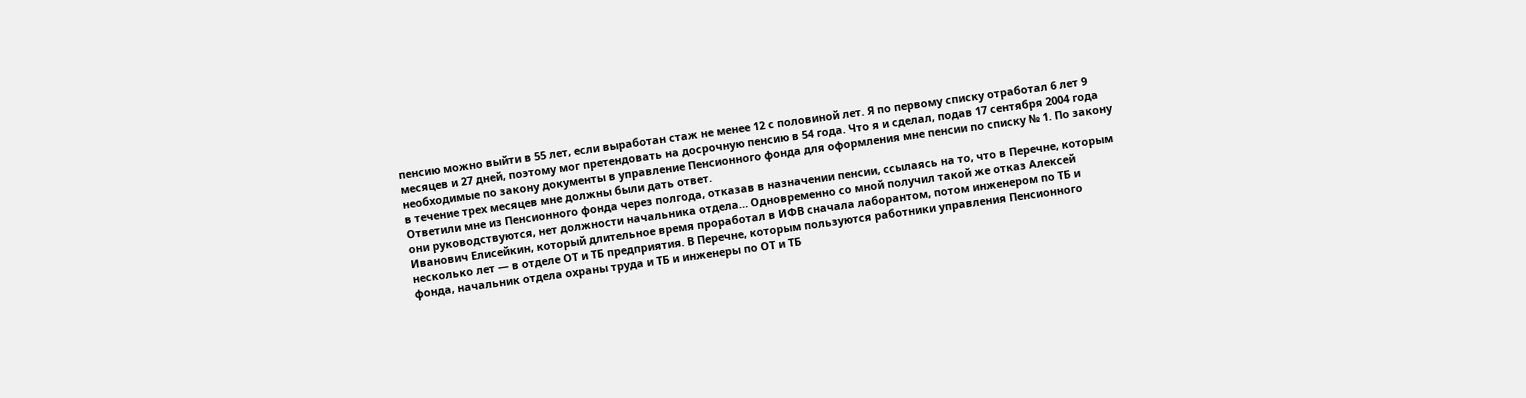пенсию можно выйти в 55 лет, если выработан стаж не менее 12 с половиной лет. Я по первому списку отработал 6 лет 9 месяцев и 27 дней, поэтому мог претендовать на досрочную пенсию в 54 года. Что я и сделал, подав 17 сентября 2004 года необходимые по закону документы в управление Пенсионного фонда для оформления мне пенсии по списку № 1. По закону в течение трех месяцев мне должны были дать ответ.
Ответили мне из Пенсионного фонда через полгода, отказав в назначении пенсии, ссылаясь на то, что в Перечне, которым они руководствуются, нет должности начальника отдела… Одновременно со мной получил такой же отказ Алексей Иванович Елисейкин, который длительное время проработал в ИФВ сначала лаборантом, потом инженером по ТБ и несколько лет — в отделе ОТ и ТБ предприятия. В Перечне, которым пользуются работники управления Пенсионного фонда, начальник отдела охраны труда и ТБ и инженеры по ОТ и ТБ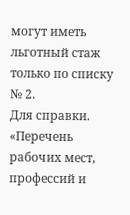могут иметь льготный стаж только по списку № 2.
Для справки. «Перечень рабочих мест, профессий и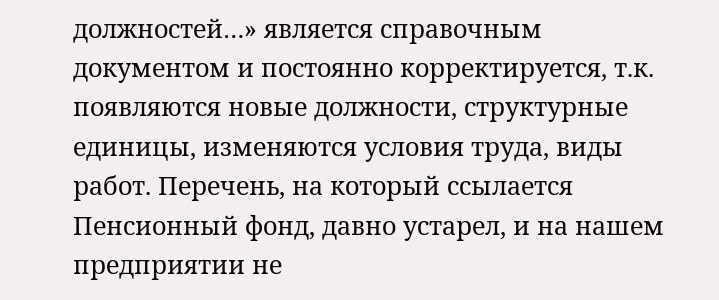должностей…» является справочным документом и постоянно корректируется, т.к. появляются новые должности, структурные единицы, изменяются условия труда, виды работ. Перечень, на который ссылается Пенсионный фонд, давно устарел, и на нашем предприятии не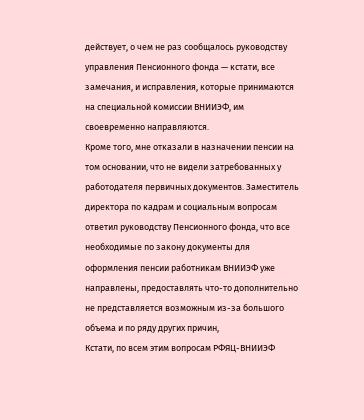действует, о чем не раз сообщалось руководству управления Пенсионного фонда — кстати, все замечания, и исправления, которые принимаются на специальной комиссии ВНИИЭФ, им своевременно направляются.
Кроме того, мне отказали в назначении пенсии на том основании, что не видели затребованных у работодателя первичных документов. Заместитель директора по кадрам и социальным вопросам ответил руководству Пенсионного фонда, что все необходимые по закону документы для оформления пенсии работникам ВНИИЭФ уже направлены, предоставлять что-то дополнительно не представляется возможным из-за большого объема и по ряду других причин,
Кстати, по всем этим вопросам РФЯЦ-ВНИИЭФ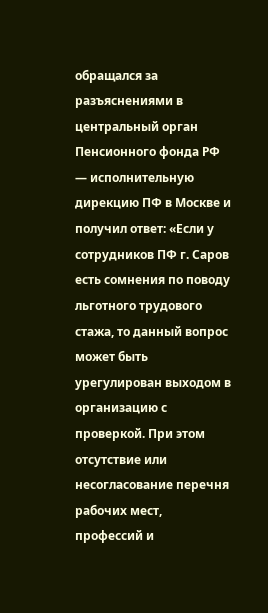обращался за разъяснениями в центральный орган Пенсионного фонда РФ — исполнительную дирекцию ПФ в Москве и получил ответ: «Если у сотрудников ПФ г. Саров есть сомнения по поводу льготного трудового стажа, то данный вопрос может быть урегулирован выходом в организацию с проверкой. При этом отсутствие или несогласование перечня рабочих мест, профессий и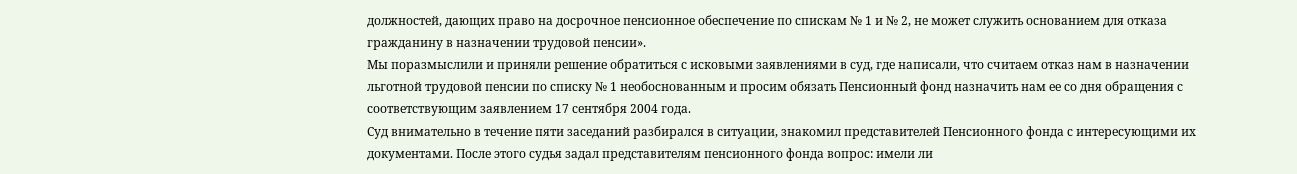должностей, дающих право на досрочное пенсионное обеспечение по спискам № 1 и № 2, не может служить основанием для отказа гражданину в назначении трудовой пенсии».
Мы поразмыслили и приняли решение обратиться с исковыми заявлениями в суд, где написали, что считаем отказ нам в назначении льготной трудовой пенсии по списку № 1 необоснованным и просим обязать Пенсионный фонд назначить нам ее со дня обращения с соответствующим заявлением 17 сентября 2004 года.
Суд внимательно в течение пяти заседаний разбирался в ситуации, знакомил представителей Пенсионного фонда с интересующими их документами. После этого судья задал представителям пенсионного фонда вопрос: имели ли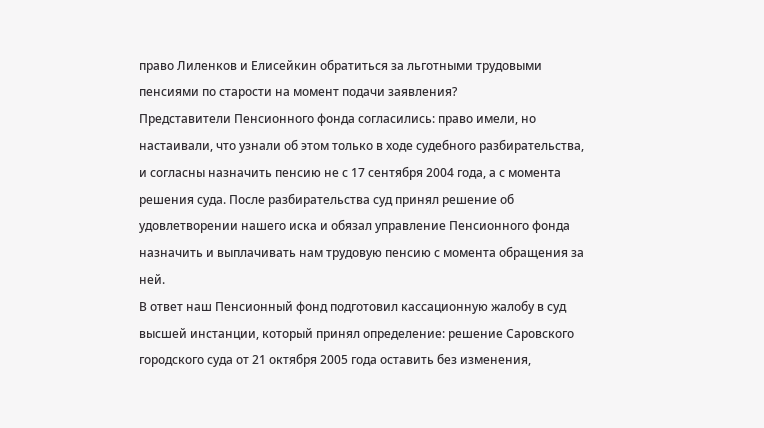право Лиленков и Елисейкин обратиться за льготными трудовыми пенсиями по старости на момент подачи заявления?
Представители Пенсионного фонда согласились: право имели, но настаивали, что узнали об этом только в ходе судебного разбирательства, и согласны назначить пенсию не с 17 сентября 2004 года, а с момента решения суда. После разбирательства суд принял решение об удовлетворении нашего иска и обязал управление Пенсионного фонда назначить и выплачивать нам трудовую пенсию с момента обращения за ней.
В ответ наш Пенсионный фонд подготовил кассационную жалобу в суд высшей инстанции, который принял определение: решение Саровского городского суда от 21 октября 2005 года оставить без изменения,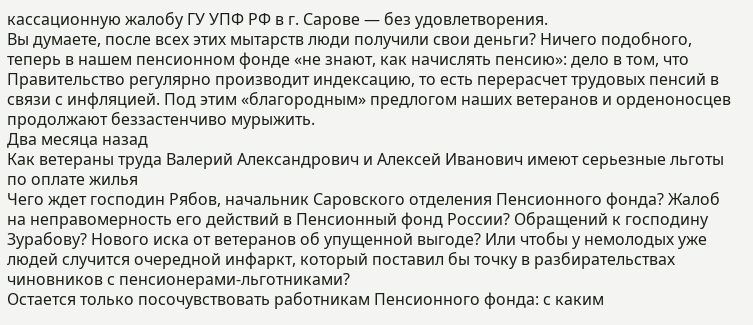кассационную жалобу ГУ УПФ РФ в г. Сарове — без удовлетворения.
Вы думаете, после всех этих мытарств люди получили свои деньги? Ничего подобного, теперь в нашем пенсионном фонде «не знают, как начислять пенсию»: дело в том, что Правительство регулярно производит индексацию, то есть перерасчет трудовых пенсий в связи с инфляцией. Под этим «благородным» предлогом наших ветеранов и орденоносцев продолжают беззастенчиво мурыжить.
Два месяца назад
Как ветераны труда Валерий Александрович и Алексей Иванович имеют серьезные льготы по оплате жилья
Чего ждет господин Рябов, начальник Саровского отделения Пенсионного фонда? Жалоб на неправомерность его действий в Пенсионный фонд России? Обращений к господину Зурабову? Нового иска от ветеранов об упущенной выгоде? Или чтобы у немолодых уже людей случится очередной инфаркт, который поставил бы точку в разбирательствах чиновников с пенсионерами-льготниками?
Остается только посочувствовать работникам Пенсионного фонда: с каким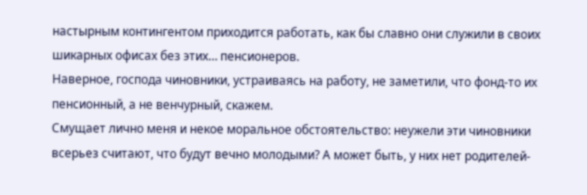настырным контингентом приходится работать, как бы славно они служили в своих шикарных офисах без этих… пенсионеров.
Наверное, господа чиновники, устраиваясь на работу, не заметили, что фонд-то их пенсионный, а не венчурный, скажем.
Смущает лично меня и некое моральное обстоятельство: неужели эти чиновники всерьез считают, что будут вечно молодыми? А может быть, у них нет родителей-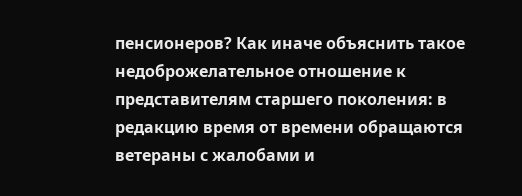пенсионеров? Как иначе объяснить такое недоброжелательное отношение к представителям старшего поколения: в редакцию время от времени обращаются ветераны с жалобами и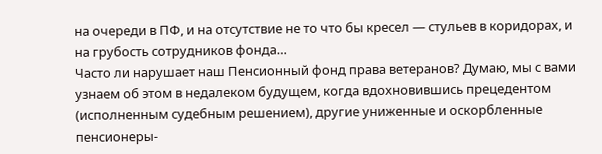на очереди в ПФ, и на отсутствие не то что бы кресел — стульев в коридорах, и на грубость сотрудников фонда…
Часто ли нарушает наш Пенсионный фонд права ветеранов? Думаю, мы с вами узнаем об этом в недалеком будущем, когда вдохновившись прецедентом (исполненным судебным решением), другие униженные и оскорбленные пенсионеры-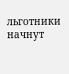льготники начнут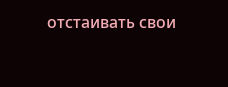отстаивать свои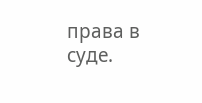права в суде.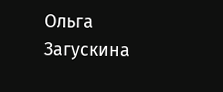Ольга Загускина